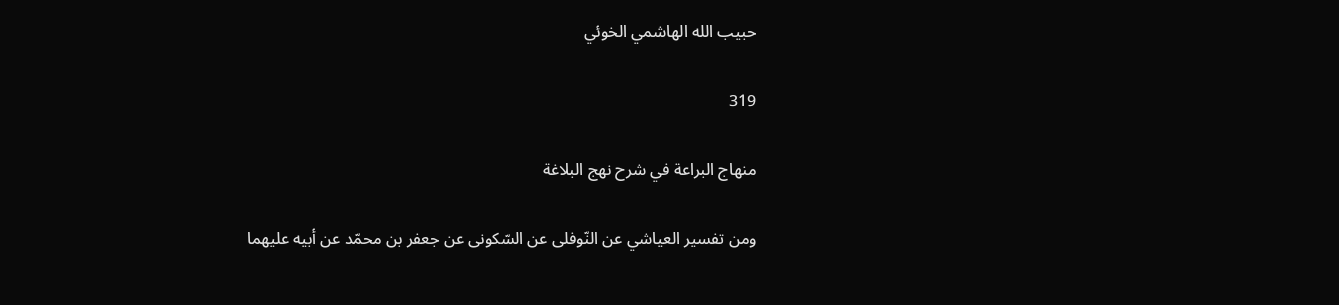حبيب الله الهاشمي الخوئي

319

منهاج البراعة في شرح نهج البلاغة

ومن تفسير العياشي عن النّوفلى عن السّكونى عن جعفر بن محمّد عن أبيه عليهما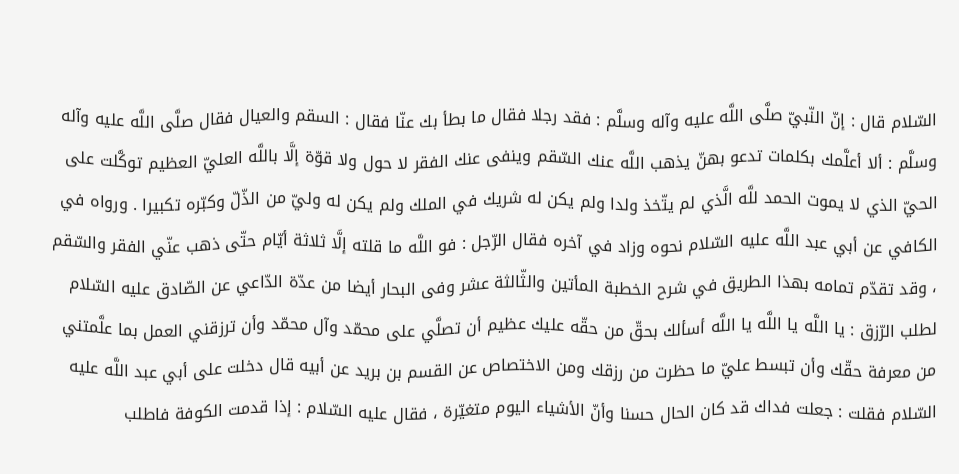السّلام قال : إنّ النّبيّ صلَّى اللَّه عليه وآله وسلَّم : فقد رجلا فقال ما بطأ بك عنّا فقال : السقم والعيال فقال صلَّى اللَّه عليه وآله وسلَّم : ألا أعلَّمك بكلمات تدعو بهنّ يذهب اللَّه عنك السّقم وينفى عنك الفقر لا حول ولا قوّة إلَّا باللَّه العليّ العظيم توكَّلت على الحيّ الذي لا يموت الحمد للَّه الَّذي لم يتّخذ ولدا ولم يكن له شريك في الملك ولم يكن له وليّ من الذّلّ وكبّره تكبيرا . ورواه في الكافي عن أبي عبد اللَّه عليه السّلام نحوه وزاد في آخره فقال الرّجل : فو اللَّه ما قلته إلَّا ثلاثة أيّام حتّى ذهب عنّي الفقر والسّقم ، وقد تقدّم تمامه بهذا الطريق في شرح الخطبة المأتين والثّالثة عشر وفى البحار أيضا من عدّة الدّاعي عن الصّادق عليه السّلام لطلب الرّزق : يا اللَّه يا اللَّه يا اللَّه أسألك بحقّ من حقّه عليك عظيم أن تصلَّي على محمّد وآل محمّد وأن ترزقني العمل بما علَّمتني من معرفة حقّك وأن تبسط عليّ ما حظرت من رزقك ومن الاختصاص عن القسم بن بريد عن أبيه قال دخلت على أبي عبد اللَّه عليه السّلام فقلت : جعلت فداك قد كان الحال حسنا وأنّ الأشياء اليوم متغيّرة ، فقال عليه السّلام : إذا قدمت الكوفة فاطلب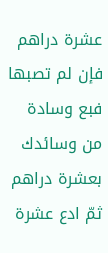عشرة دراهم فإن لم تصبها فبع وسادة من وسائدك بعشرة دراهم ثمّ ادع عشرة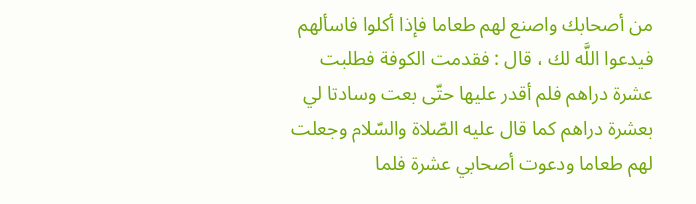من أصحابك واصنع لهم طعاما فإذا أكلوا فاسألهم فيدعوا اللَّه لك ، قال : فقدمت الكوفة فطلبت عشرة دراهم فلم أقدر عليها حتّى بعت وسادتا لي بعشرة دراهم كما قال عليه الصّلاة والسّلام وجعلت لهم طعاما ودعوت أصحابي عشرة فلما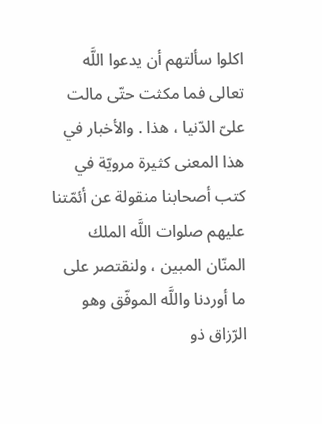اكلوا سألتهم أن يدعوا اللَّه تعالى فما مكثت حتّى مالت علىّ الدّنيا ، هذا . والأخبار في هذا المعنى كثيرة مرويّة في كتب أصحابنا منقولة عن أئمّتنا عليهم صلوات اللَّه الملك المنّان المبين ، ولنقتصر على ما أوردنا واللَّه الموفّق وهو الرّزاق ذو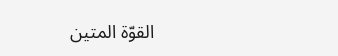القوّة المتين